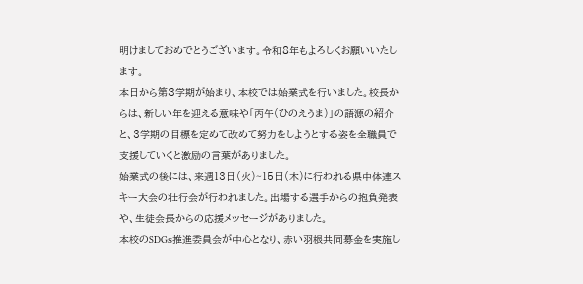明けましておめでとうございます。令和8年もよろしくお願いいたします。
本日から第3学期が始まり、本校では始業式を行いました。校長からは、新しい年を迎える意味や「丙午(ひのえうま)」の語源の紹介と、3学期の目標を定めて改めて努力をしようとする姿を全職員で支援していくと激励の言葉がありました。
始業式の後には、来週13日(火)~15日(木)に行われる県中体連スキー大会の壮行会が行われました。出場する選手からの抱負発表や、生徒会長からの応援メッセージがありました。
本校のSDGs推進委員会が中心となり、赤い羽根共同募金を実施し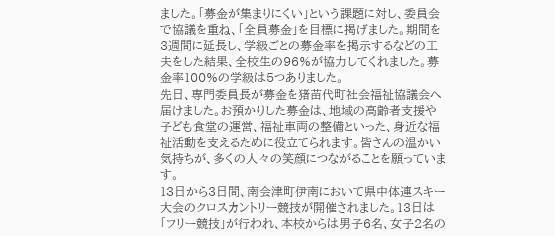ました。「募金が集まりにくい」という課題に対し、委員会で協議を重ね、「全員募金」を目標に掲げました。期間を3週間に延長し、学級ごとの募金率を掲示するなどの工夫をした結果、全校生の96%が協力してくれました。募金率100%の学級は5つありました。
先日、専門委員長が募金を猪苗代町社会福祉協議会へ届けました。お預かりした募金は、地域の高齢者支援や子ども食堂の運営、福祉車両の整備といった、身近な福祉活動を支えるために役立てられます。皆さんの温かい気持ちが、多くの人々の笑顔につながることを願っています。
13日から3日間、南会津町伊南において県中体連スキー大会のクロスカントリー競技が開催されました。13日は「フリー競技」が行われ、本校からは男子6名、女子2名の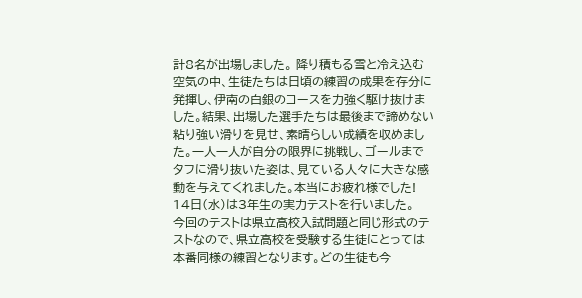計8名が出場しました。 降り積もる雪と冷え込む空気の中、生徒たちは日頃の練習の成果を存分に発揮し、伊南の白銀のコースを力強く駆け抜けました。結果、出場した選手たちは最後まで諦めない粘り強い滑りを見せ、素晴らしい成績を収めました。一人一人が自分の限界に挑戦し、ゴールまでタフに滑り抜いた姿は、見ている人々に大きな感動を与えてくれました。本当にお疲れ様でした!
14日(水)は3年生の実力テストを行いました。
今回のテストは県立高校入試問題と同じ形式のテストなので、県立高校を受験する生徒にとっては本番同様の練習となります。どの生徒も今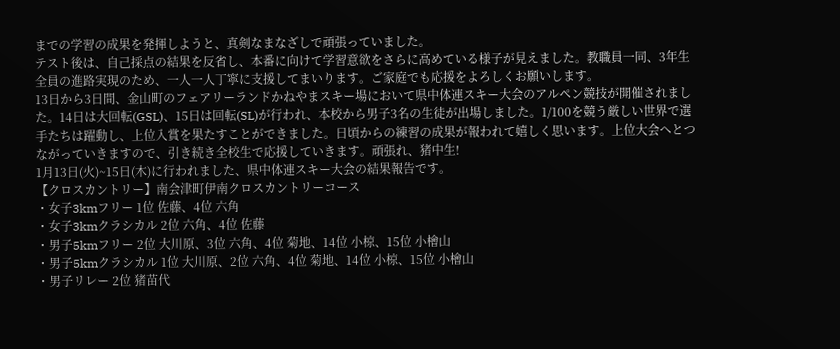までの学習の成果を発揮しようと、真剣なまなざしで頑張っていました。
テスト後は、自己採点の結果を反省し、本番に向けて学習意欲をさらに高めている様子が見えました。教職員一同、3年生全員の進路実現のため、一人一人丁寧に支援してまいります。ご家庭でも応援をよろしくお願いします。
13日から3日間、金山町のフェアリーランドかねやまスキー場において県中体連スキー大会のアルペン競技が開催されました。14日は大回転(GSL)、15日は回転(SL)が行われ、本校から男子3名の生徒が出場しました。1/100を競う厳しい世界で選手たちは躍動し、上位入賞を果たすことができました。日頃からの練習の成果が報われて嬉しく思います。上位大会へとつながっていきますので、引き続き全校生で応援していきます。頑張れ、猪中生!
1月13日(火)~15日(木)に行われました、県中体連スキー大会の結果報告です。
【クロスカントリー】南会津町伊南クロスカントリーコース
・女子3kmフリー 1位 佐藤、4位 六角
・女子3kmクラシカル 2位 六角、4位 佐藤
・男子5kmフリー 2位 大川原、3位 六角、4位 菊地、14位 小椋、15位 小檜山
・男子5kmクラシカル 1位 大川原、2位 六角、4位 菊地、14位 小椋、15位 小檜山
・男子リレー 2位 猪苗代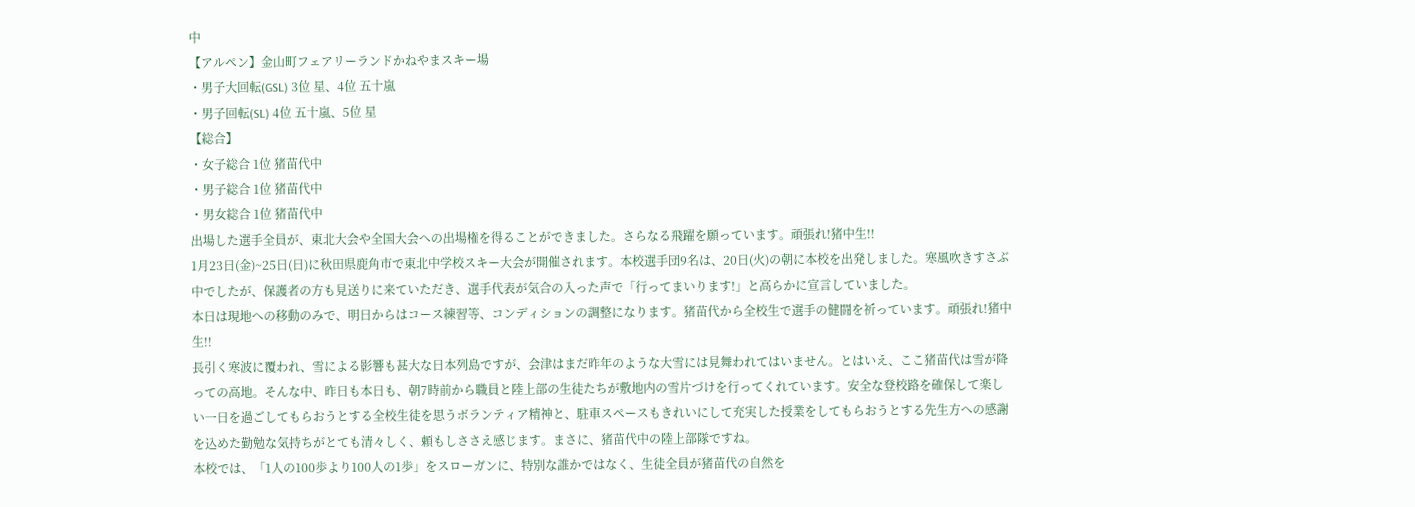中
【アルペン】金山町フェアリーランドかねやまスキー場
・男子大回転(GSL) 3位 星、4位 五十嵐
・男子回転(SL) 4位 五十嵐、5位 星
【総合】
・女子総合 1位 猪苗代中
・男子総合 1位 猪苗代中
・男女総合 1位 猪苗代中
出場した選手全員が、東北大会や全国大会への出場権を得ることができました。さらなる飛躍を願っています。頑張れ!猪中生!!
1月23日(金)~25日(日)に秋田県鹿角市で東北中学校スキー大会が開催されます。本校選手団9名は、20日(火)の朝に本校を出発しました。寒風吹きすさぶ中でしたが、保護者の方も見送りに来ていただき、選手代表が気合の入った声で「行ってまいります!」と高らかに宣言していました。
本日は現地への移動のみで、明日からはコース練習等、コンディションの調整になります。猪苗代から全校生で選手の健闘を祈っています。頑張れ!猪中生!!
長引く寒波に覆われ、雪による影響も甚大な日本列島ですが、会津はまだ昨年のような大雪には見舞われてはいません。とはいえ、ここ猪苗代は雪が降っての高地。そんな中、昨日も本日も、朝7時前から職員と陸上部の生徒たちが敷地内の雪片づけを行ってくれています。安全な登校路を確保して楽しい一日を過ごしてもらおうとする全校生徒を思うボランティア精神と、駐車スペースもきれいにして充実した授業をしてもらおうとする先生方への感謝を込めた勤勉な気持ちがとても清々しく、頼もしささえ感じます。まさに、猪苗代中の陸上部隊ですね。
本校では、「1人の100歩より100人の1歩」をスローガンに、特別な誰かではなく、生徒全員が猪苗代の自然を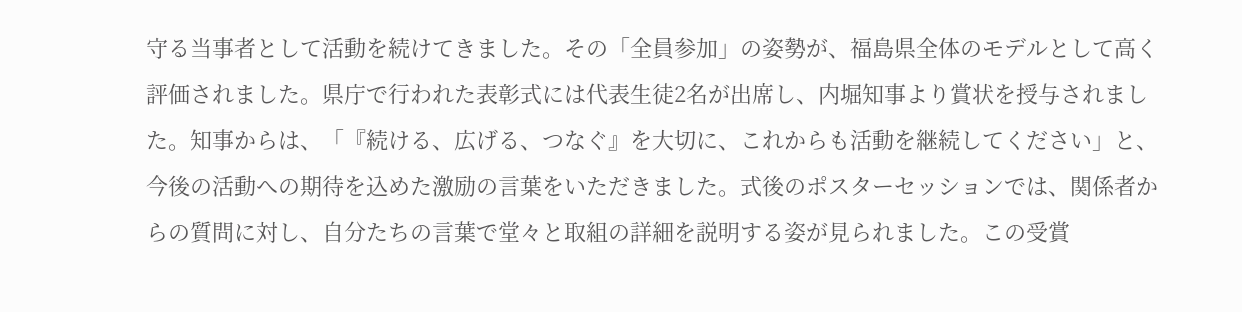守る当事者として活動を続けてきました。その「全員参加」の姿勢が、福島県全体のモデルとして高く評価されました。県庁で行われた表彰式には代表生徒2名が出席し、内堀知事より賞状を授与されました。知事からは、「『続ける、広げる、つなぐ』を大切に、これからも活動を継続してください」と、今後の活動への期待を込めた激励の言葉をいただきました。式後のポスターセッションでは、関係者からの質問に対し、自分たちの言葉で堂々と取組の詳細を説明する姿が見られました。この受賞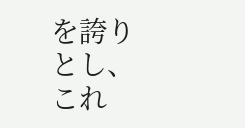を誇りとし、これ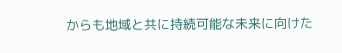からも地域と共に持続可能な未来に向けた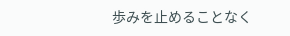歩みを止めることなく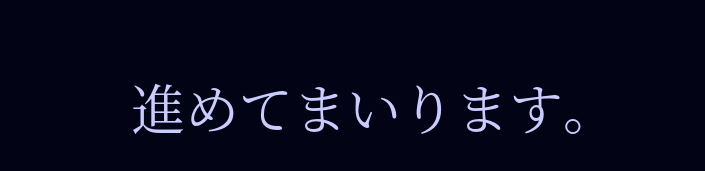進めてまいります。